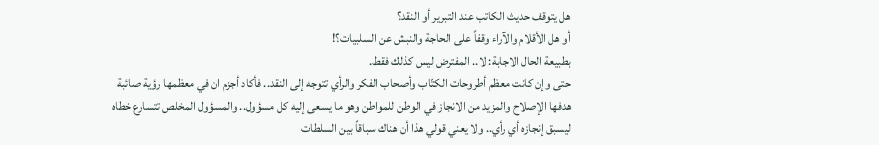هل يتوقف حديث الكاتب عند التبرير أو النقد؟
أو هل الأقلام والآراء وقفاً على الحاجة والنبش عن السلبيات؟!
بطبيعة الحال الاجابة: لا.. المفترض ليس كذلك فقط.
حتى وإن كانت معظم أطروحات الكتّاب وأصحاب الفكر والرأي تتوجه إلى النقد.. فأكاد أجزم ان في معظمها رؤية صائبة هدفها الإصلاح والمزيد من الانجاز في الوطن للمواطن وهو ما يسعى إليه كل مسؤول.. والمسؤول المخلص تتسارع خطاه ليسبق إنجازه أي رأي.. ولا يعني قولي هذا أن هناك سباقاً بين السلطات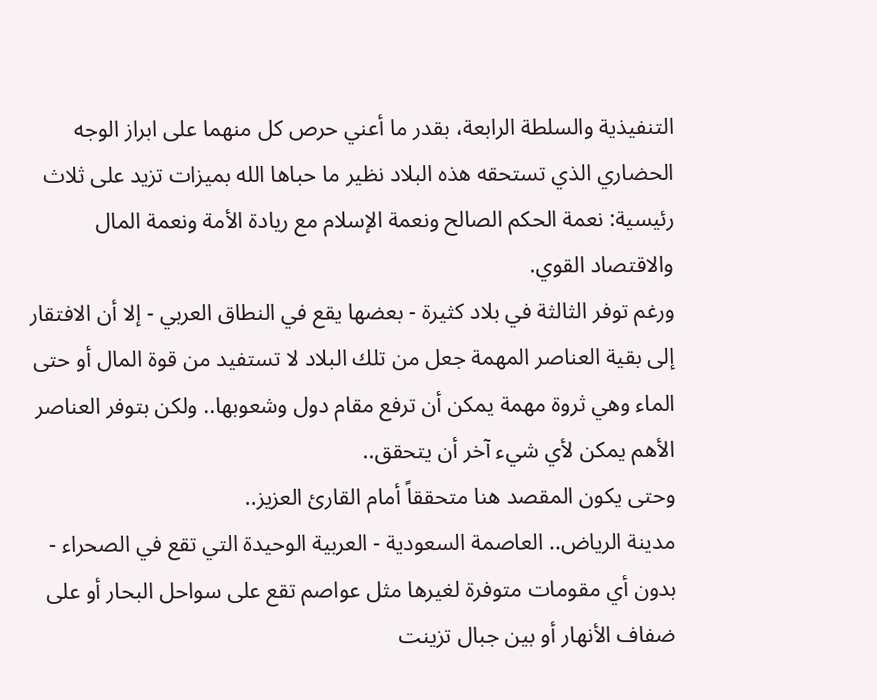التنفيذية والسلطة الرابعة، بقدر ما أعني حرص كل منهما على ابراز الوجه الحضاري الذي تستحقه هذه البلاد نظير ما حباها الله بميزات تزيد على ثلاث رئيسية: نعمة الحكم الصالح ونعمة الإسلام مع ريادة الأمة ونعمة المال والاقتصاد القوي.
ورغم توفر الثالثة في بلاد كثيرة - بعضها يقع في النطاق العربي - إلا أن الافتقار إلى بقية العناصر المهمة جعل من تلك البلاد لا تستفيد من قوة المال أو حتى الماء وهي ثروة مهمة يمكن أن ترفع مقام دول وشعوبها.. ولكن بتوفر العناصر الأهم يمكن لأي شيء آخر أن يتحقق..
وحتى يكون المقصد هنا متحققاً أمام القارئ العزيز..
مدينة الرياض.. العاصمة السعودية - العربية الوحيدة التي تقع في الصحراء - بدون أي مقومات متوفرة لغيرها مثل عواصم تقع على سواحل البحار أو على ضفاف الأنهار أو بين جبال تزينت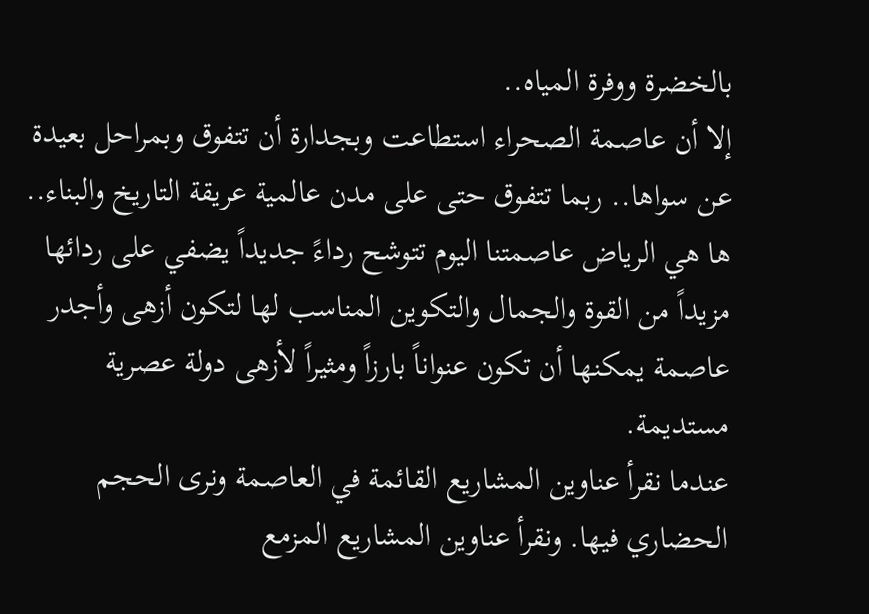بالخضرة ووفرة المياه..
إلا أن عاصمة الصحراء استطاعت وبجدارة أن تتفوق وبمراحل بعيدة عن سواها.. ربما تتفوق حتى على مدن عالمية عريقة التاريخ والبناء..
ها هي الرياض عاصمتنا اليوم تتوشح رداءً جديداً يضفي على ردائها مزيداً من القوة والجمال والتكوين المناسب لها لتكون أزهى وأجدر عاصمة يمكنها أن تكون عنواناً بارزاً ومثيراً لأزهى دولة عصرية مستديمة.
عندما نقرأ عناوين المشاريع القائمة في العاصمة ونرى الحجم الحضاري فيها. ونقرأ عناوين المشاريع المزمع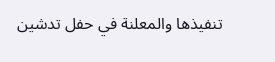تنفيذها والمعلنة في حفل تدشين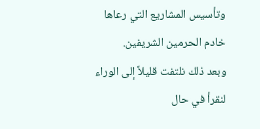وتأسيس المشاريع التي رعاها خادم الحرمين الشريفين.
وبعد ذلك نلتفت قليلاً إلى الوراء لنقرأ في حال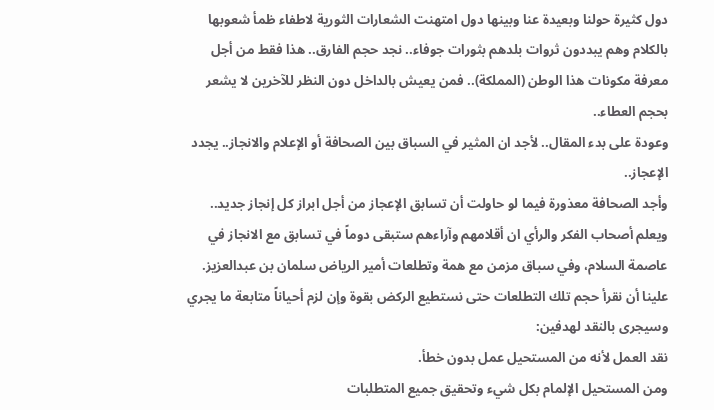دول كثيرة حولنا وبعيدة عنا وبينها دول امتهنت الشعارات الثورية لاطفاء ظمأ شعوبها بالكلام وهم يبددون ثروات بلدهم بثورات جوفاء.. نجد حجم الفارق.. هذا فقط من أجل معرفة مكونات هذا الوطن (المملكة).. فمن يعيش بالداخل دون النظر للآخرين لا يشعر بحجم العطاء..
وعودة على بدء المقال.. لأجد ان المثير في السباق بين الصحافة أو الإعلام والانجاز.. يجدد الإعجاز..
وأجد الصحافة معذورة فيما لو حاولت أن تسابق الإعجاز من أجل ابراز كل إنجاز جديد..
ويعلم أصحاب الفكر والرأي ان أقلامهم وآراءهم ستبقى دوماً في تسابق مع الانجاز في عاصمة السلام، وفي سباق مزمن مع همة وتطلعات أمير الرياض سلمان بن عبدالعزيز. علينا أن نقرأ حجم تلك التطلعات حتى نستطيع الركض بقوة وإن لزم أحياناً متابعة ما يجري وسيجرى بالنقد لهدفين:
نقد العمل لأنه من المستحيل عمل بدون خطأ.
ومن المستحيل الإلمام بكل شيء وتحقيق جميع المتطلبات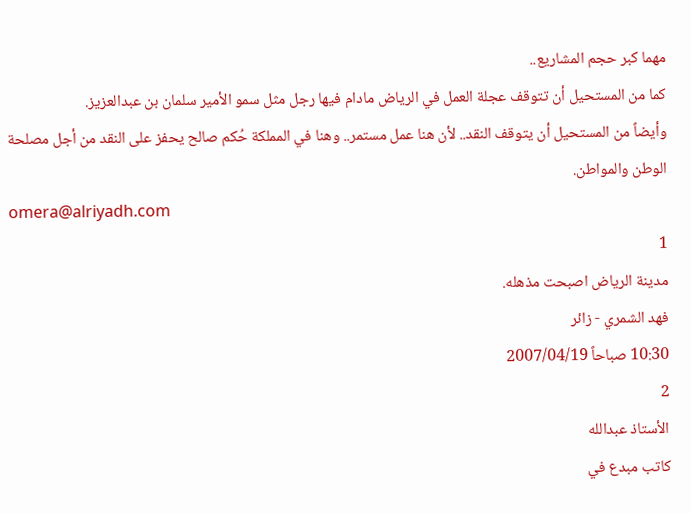مهما كبر حجم المشاريع..
كما من المستحيل أن تتوقف عجلة العمل في الرياض مادام فيها رجل مثل سمو الأمير سلمان بن عبدالعزيز.
وأيضاً من المستحيل أن يتوقف النقد.. لأن هنا عمل مستمر.. وهنا في المملكة حُكم صالح يحفز على النقد من أجل مصلحة الوطن والمواطن.
omera@alriyadh.com
1
مدينة الرياض اصبحت مذهله.
فهد الشمري - زائر
10:30 صباحاً 2007/04/19
2
الأستاذ عبدالله
كاتب مبدع في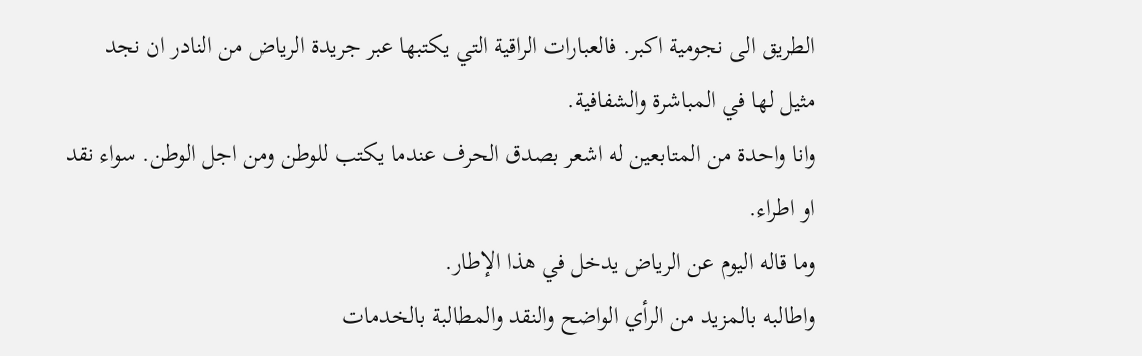الطريق الى نجومية اكبر. فالعبارات الراقية التي يكتبها عبر جريدة الرياض من النادر ان نجد مثيل لها في المباشرة والشفافية.
وانا واحدة من المتابعين له اشعر بصدق الحرف عندما يكتب للوطن ومن اجل الوطن. سواء نقد او اطراء.
وما قاله اليوم عن الرياض يدخل في هذا الإطار.
واطالبه بالمزيد من الرأي الواضح والنقد والمطالبة بالخدمات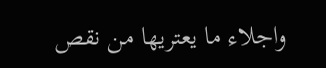واجلاء ما يعتريها من نقص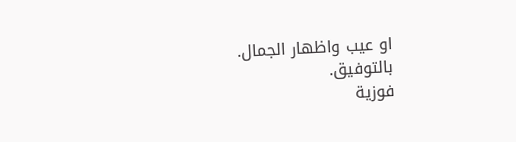او عيب واظهار الجمال.
بالتوفيق.
فوزية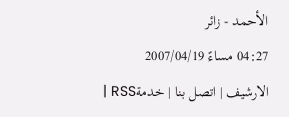الأحمد - زائر
04:27 مساءً 2007/04/19
الارشيف | اتصل بنا | خدمةRSS |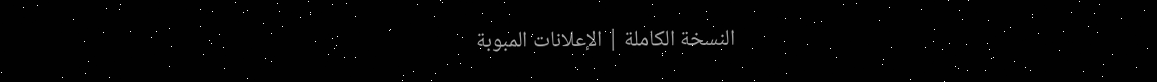النسخة الكاملة | الإعلانات المبوبة